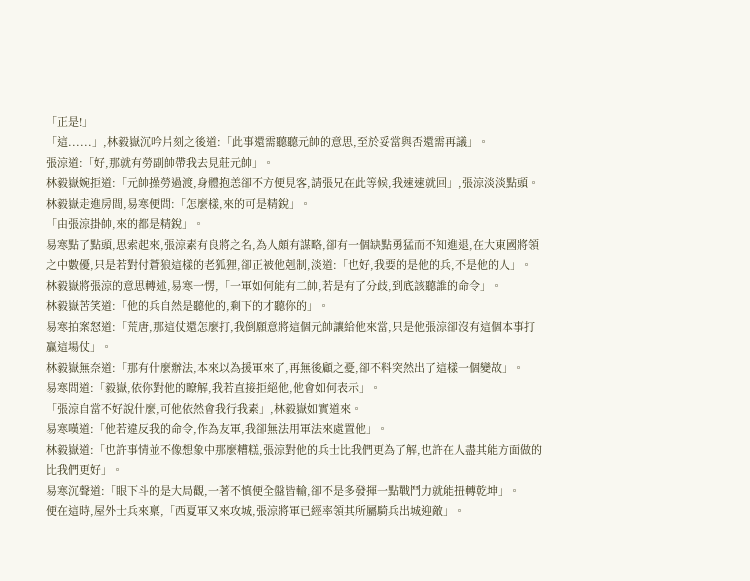「正是!」
「這......」,林毅嶽沉吟片刻之後道:「此事還需聽聽元帥的意思,至於妥當與否還需再議」。
張涼道:「好,那就有勞副帥帶我去見莊元帥」。
林毅嶽婉拒道:「元帥操勞過渡,身體抱恙卻不方便見客,請張兄在此等候,我速速就回」,張涼淡淡點頭。
林毅嶽走進房間,易寒便問:「怎麼樣,來的可是精銳」。
「由張涼掛帥,來的都是精銳」。
易寒點了點頭,思索起來,張涼素有良將之名,為人頗有謀略,卻有一個缺點勇猛而不知進退,在大東國將領之中數優,只是若對付蒼狼這樣的老狐狸,卻正被他剋制,淡道:「也好,我要的是他的兵,不是他的人」。
林毅嶽將張涼的意思轉述,易寒一愣,「一軍如何能有二帥,若是有了分歧,到底該聽誰的命令」。
林毅嶽苦笑道:「他的兵自然是聽他的,剩下的才聽你的」。
易寒拍案怒道:「荒唐,那這仗還怎麼打,我倒願意將這個元帥讓給他來當,只是他張涼卻沒有這個本事打贏這場仗」。
林毅嶽無奈道:「那有什麼辦法,本來以為援軍來了,再無後顧之憂,卻不料突然出了這樣一個變故」。
易寒問道:「毅嶽,依你對他的瞭解,我若直接拒絕他,他會如何表示」。
「張涼自當不好說什麼,可他依然會我行我素」,林毅嶽如實道來。
易寒嘆道:「他若違反我的命令,作為友軍,我卻無法用軍法來處置他」。
林毅嶽道:「也許事情並不像想象中那麼糟糕,張涼對他的兵士比我們更為了解,也許在人盡其能方面做的比我們更好」。
易寒沉聲道:「眼下斗的是大局觀,一著不慎便全盤皆輸,卻不是多發揮一點戰鬥力就能扭轉乾坤」。
便在這時,屋外士兵來稟,「西夏軍又來攻城,張涼將軍已經率領其所屬騎兵出城迎敵」。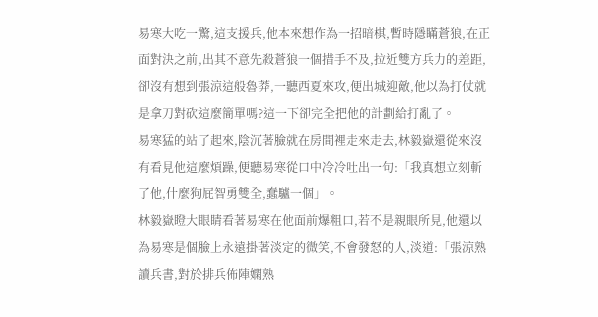易寒大吃一驚,這支援兵,他本來想作為一招暗棋,暫時隱瞞蒼狼,在正面對決之前,出其不意先殺蒼狼一個措手不及,拉近雙方兵力的差距,卻沒有想到張涼這般魯莽,一聽西夏來攻,便出城迎敵,他以為打仗就是拿刀對砍這麼簡單嗎?這一下卻完全把他的計劃給打亂了。
易寒猛的站了起來,陰沉著臉就在房間裡走來走去,林毅嶽還從來沒有看見他這麼煩躁,便聽易寒從口中冷冷吐出一句:「我真想立刻斬了他,什麼狗屁智勇雙全,蠢驢一個」。
林毅嶽瞪大眼睛看著易寒在他面前爆粗口,若不是親眼所見,他還以為易寒是個臉上永遠掛著淡定的微笑,不會發怒的人,淡道:「張涼熟讀兵書,對於排兵佈陣嫻熟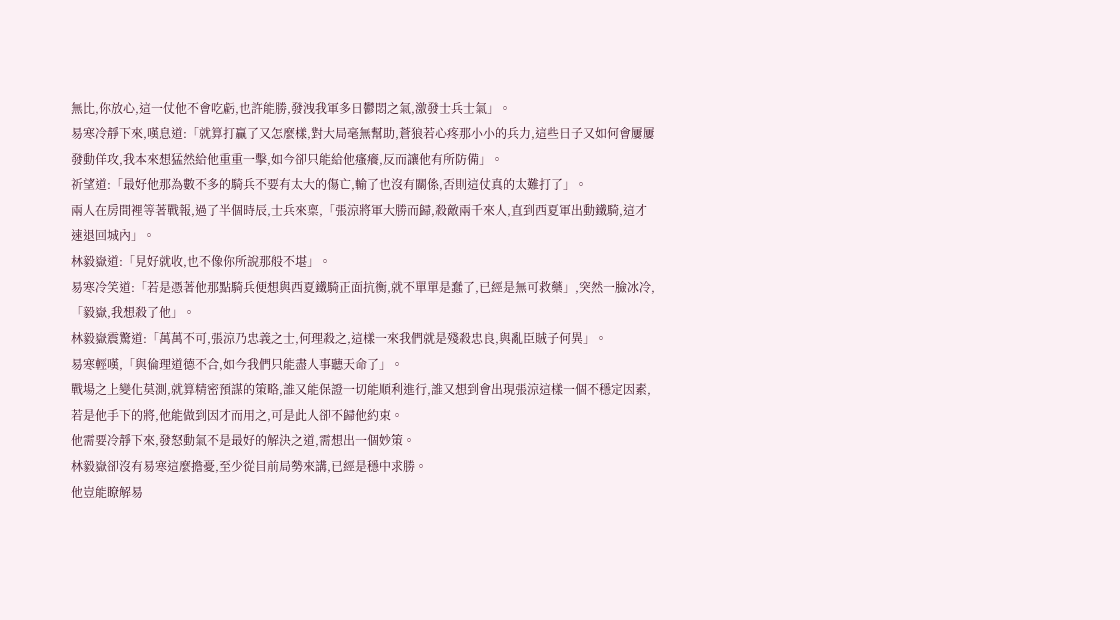無比,你放心,這一仗他不會吃虧,也許能勝,發洩我軍多日鬱悶之氣,激發士兵士氣」。
易寒冷靜下來,嘆息道:「就算打贏了又怎麼樣,對大局毫無幫助,蒼狼若心疼那小小的兵力,這些日子又如何會屢屢發動佯攻,我本來想猛然給他重重一擊,如今卻只能給他瘙癢,反而讓他有所防備」。
祈望道:「最好他那為數不多的騎兵不要有太大的傷亡,輸了也沒有關係,否則這仗真的太難打了」。
兩人在房間裡等著戰報,過了半個時辰,士兵來稟,「張涼將軍大勝而歸,殺敵兩千來人,直到西夏軍出動鐵騎,這才速退回城內」。
林毅嶽道:「見好就收,也不像你所說那般不堪」。
易寒冷笑道:「若是憑著他那點騎兵便想與西夏鐵騎正面抗衡,就不單單是蠢了,已經是無可救藥」,突然一臉冰冷,「毅嶽,我想殺了他」。
林毅嶽震驚道:「萬萬不可,張涼乃忠義之士,何理殺之,這樣一來我們就是殘殺忠良,與亂臣賊子何異」。
易寒輕嘆,「與倫理道德不合,如今我們只能盡人事聽天命了」。
戰場之上變化莫測,就算精密預謀的策略,誰又能保證一切能順利進行,誰又想到會出現張涼這樣一個不穩定因素,若是他手下的將,他能做到因才而用之,可是此人卻不歸他約束。
他需要冷靜下來,發怒動氣不是最好的解決之道,需想出一個妙策。
林毅嶽卻沒有易寒這麼擔憂,至少從目前局勢來講,已經是穩中求勝。
他豈能瞭解易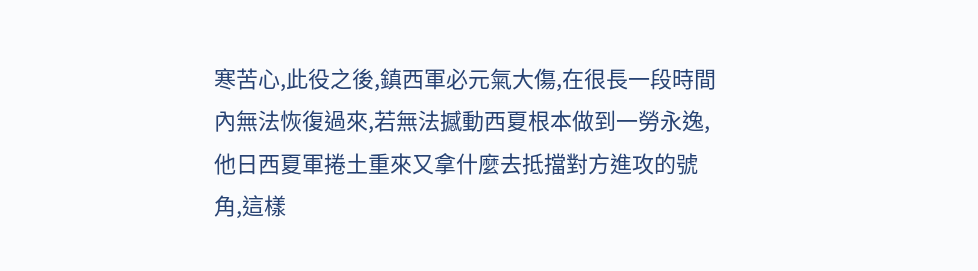寒苦心,此役之後,鎮西軍必元氣大傷,在很長一段時間內無法恢復過來,若無法撼動西夏根本做到一勞永逸,他日西夏軍捲土重來又拿什麼去抵擋對方進攻的號角,這樣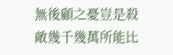無後顧之憂豈是殺敵幾千幾萬所能比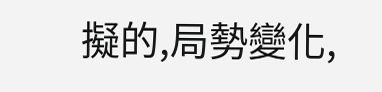擬的,局勢變化,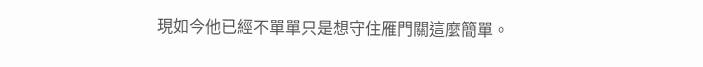現如今他已經不單單只是想守住雁門關這麼簡單。